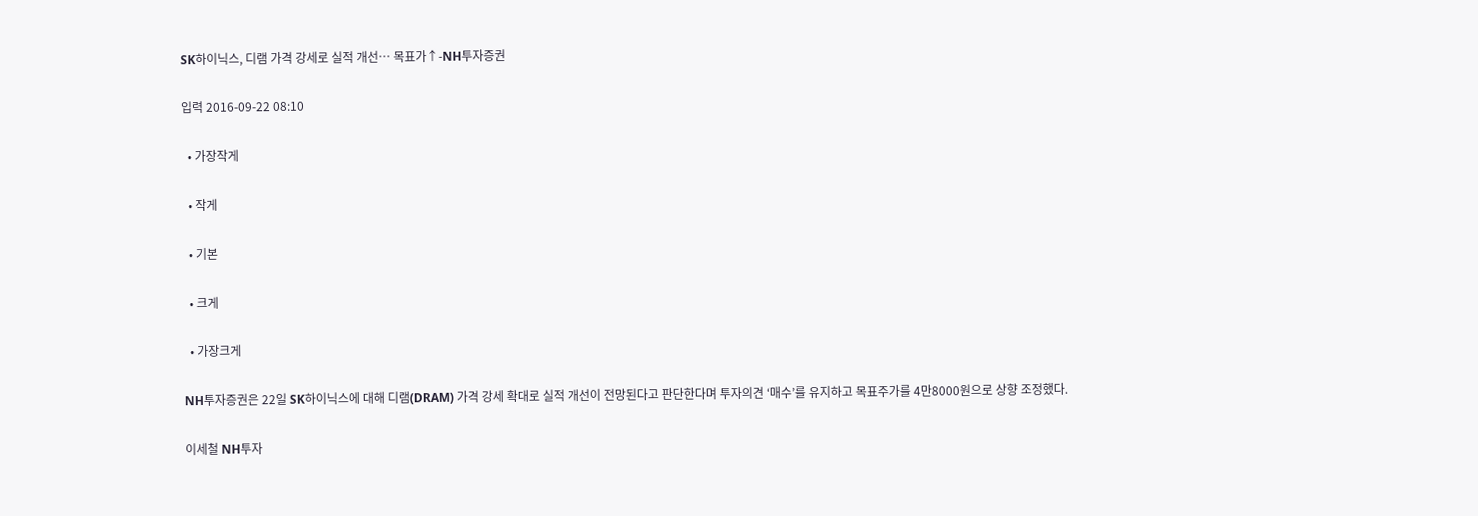SK하이닉스, 디램 가격 강세로 실적 개선… 목표가↑-NH투자증권

입력 2016-09-22 08:10

  • 가장작게

  • 작게

  • 기본

  • 크게

  • 가장크게

NH투자증권은 22일 SK하이닉스에 대해 디램(DRAM) 가격 강세 확대로 실적 개선이 전망된다고 판단한다며 투자의견 ‘매수’를 유지하고 목표주가를 4만8000원으로 상향 조정했다.

이세철 NH투자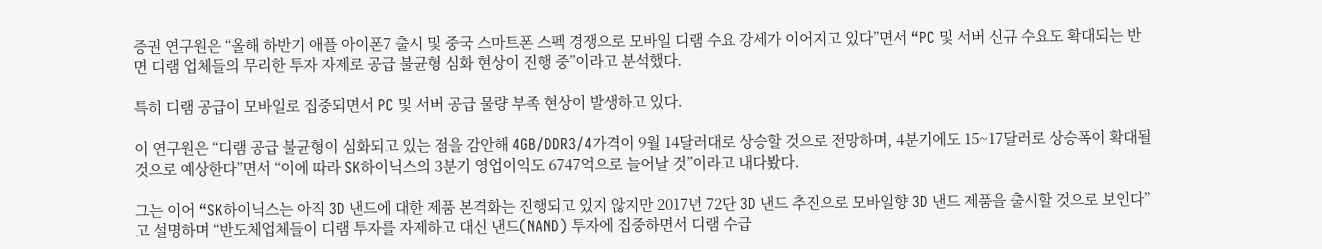증권 연구원은 “올해 하반기 애플 아이폰7 출시 및 중국 스마트폰 스펙 경쟁으로 모바일 디램 수요 강세가 이어지고 있다”면서 “PC 및 서버 신규 수요도 확대되는 반면 디램 업체들의 무리한 투자 자제로 공급 불균형 심화 현상이 진행 중”이라고 분석했다.

특히 디램 공급이 모바일로 집중되면서 PC 및 서버 공급 물량 부족 현상이 발생하고 있다.

이 연구원은 “디램 공급 불균형이 심화되고 있는 점을 감안해 4GB/DDR3/4가격이 9월 14달러대로 상승할 것으로 전망하며, 4분기에도 15~17달러로 상승폭이 확대될 것으로 예상한다”면서 “이에 따라 SK하이닉스의 3분기 영업이익도 6747억으로 늘어날 것”이라고 내다봤다.

그는 이어 “SK하이닉스는 아직 3D 낸드에 대한 제품 본격화는 진행되고 있지 않지만 2017년 72단 3D 낸드 추진으로 모바일향 3D 낸드 제품을 출시할 것으로 보인다”고 설명하며 “반도체업체들이 디램 투자를 자제하고 대신 낸드(NAND) 투자에 집중하면서 디램 수급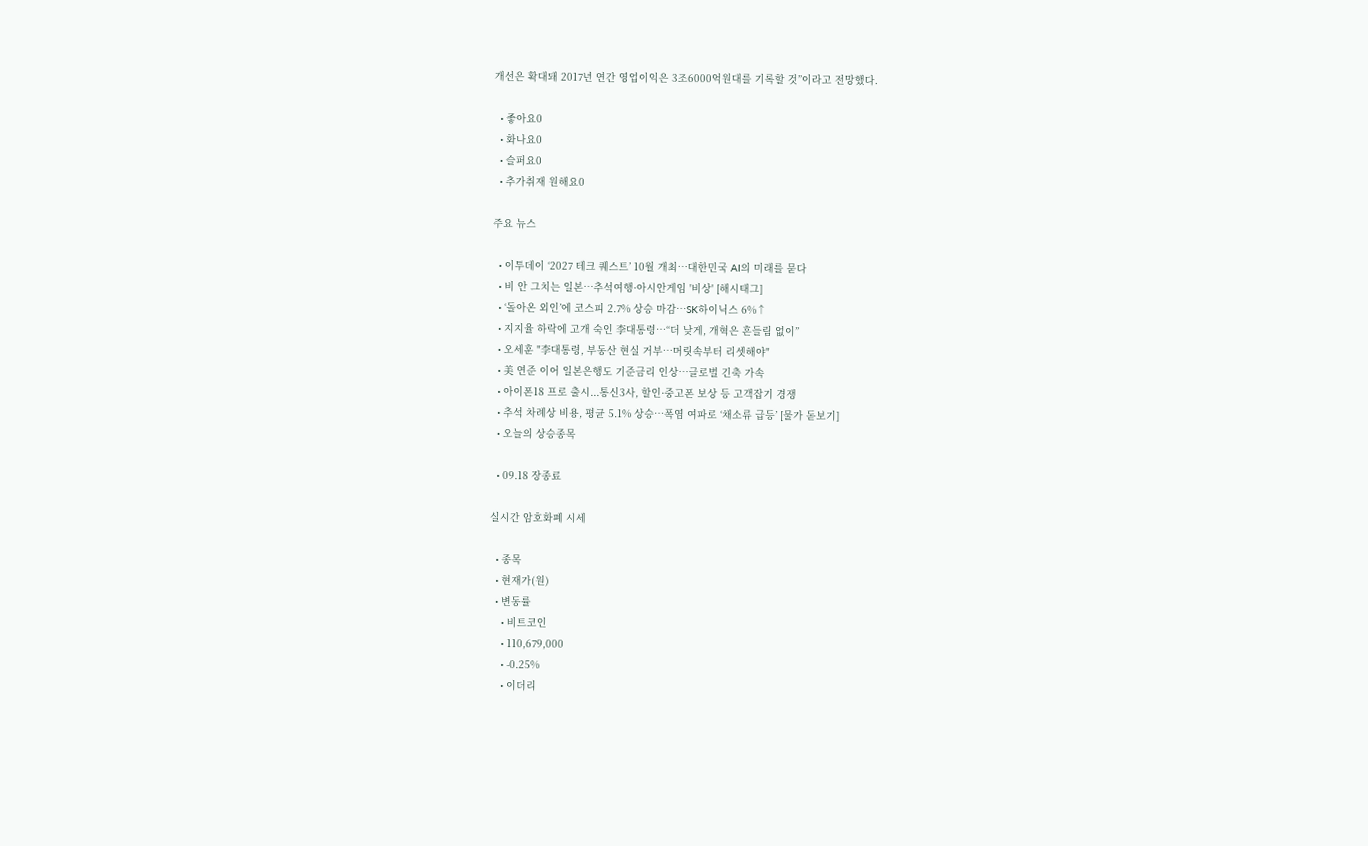개선은 확대돼 2017년 연간 영업이익은 3조6000억원대를 기록할 것”이라고 전망했다.

  • 좋아요0
  • 화나요0
  • 슬퍼요0
  • 추가취재 원해요0

주요 뉴스

  • 이투데이 ‘2027 테크 퀘스트’ 10월 개최⋯대한민국 AI의 미래를 묻다
  • 비 안 그치는 일본…추석여행·아시안게임 '비상' [해시태그]
  • ‘돌아온 외인’에 코스피 2.7% 상승 마감⋯SK하이닉스 6%↑
  • 지지율 하락에 고개 숙인 李대통령⋯“더 낮게, 개혁은 흔들림 없이”
  • 오세훈 "李대통령, 부동산 현실 거부⋯머릿속부터 리셋해야"
  • 美 연준 이어 일본은행도 기준금리 인상⋯글로벌 긴축 가속
  • 아이폰18 프로 출시...통신3사, 할인·중고폰 보상 등 고객잡기 경쟁
  • 추석 차례상 비용, 평균 5.1% 상승…폭염 여파로 ‘채소류 급등’ [물가 돋보기]
  • 오늘의 상승종목

  • 09.18 장종료

실시간 암호화폐 시세

  • 종목
  • 현재가(원)
  • 변동률
    • 비트코인
    • 110,679,000
    • -0.25%
    • 이더리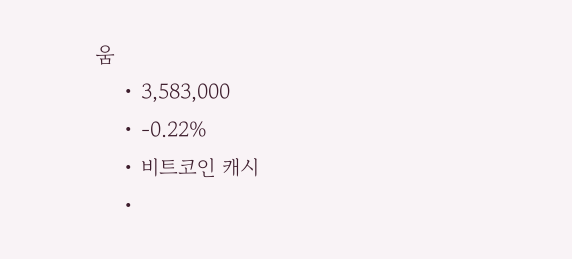움
    • 3,583,000
    • -0.22%
    • 비트코인 캐시
    •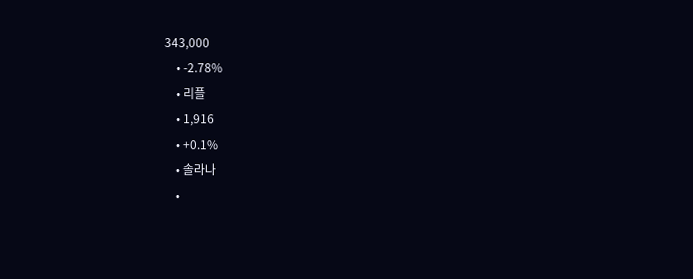343,000
    • -2.78%
    • 리플
    • 1,916
    • +0.1%
    • 솔라나
    •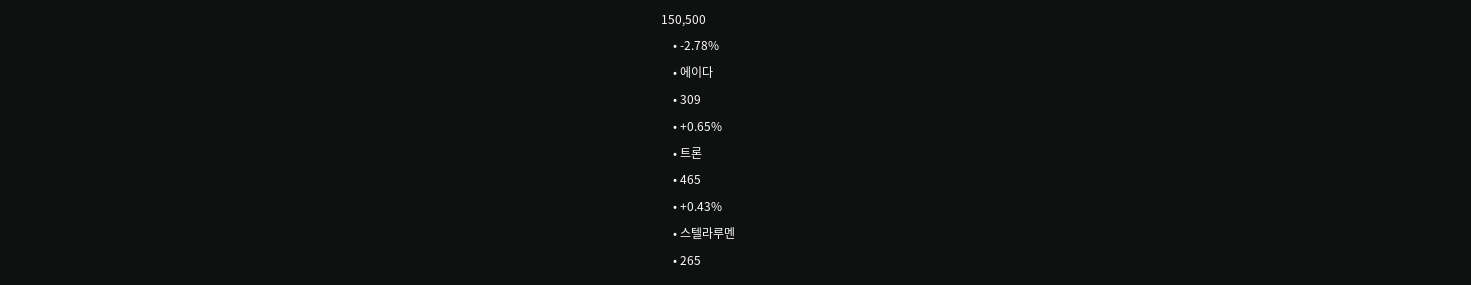150,500
    • -2.78%
    • 에이다
    • 309
    • +0.65%
    • 트론
    • 465
    • +0.43%
    • 스텔라루멘
    • 265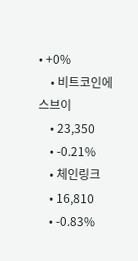• +0%
    • 비트코인에스브이
    • 23,350
    • -0.21%
    • 체인링크
    • 16,810
    • -0.83%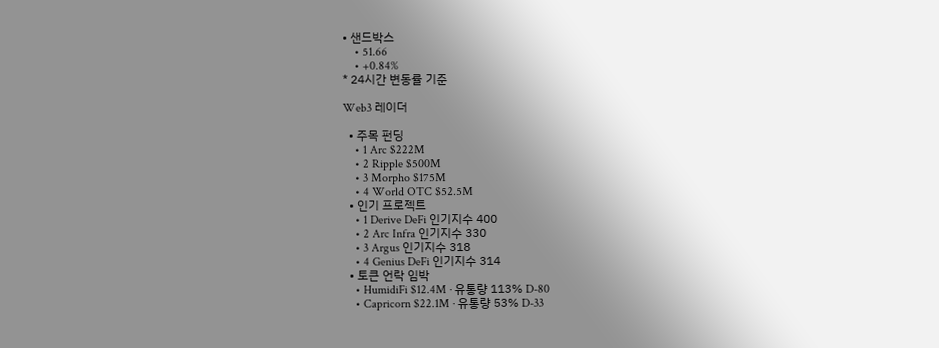• 샌드박스
    • 51.66
    • +0.84%
* 24시간 변동률 기준

Web3 레이더

  • 주목 펀딩
    • 1 Arc $222M
    • 2 Ripple $500M
    • 3 Morpho $175M
    • 4 World OTC $52.5M
  • 인기 프로젝트
    • 1 Derive DeFi 인기지수 400
    • 2 Arc Infra 인기지수 330
    • 3 Argus 인기지수 318
    • 4 Genius DeFi 인기지수 314
  • 토큰 언락 임박
    • HumidiFi $12.4M · 유통량 113% D-80
    • Capricorn $22.1M · 유통량 53% D-33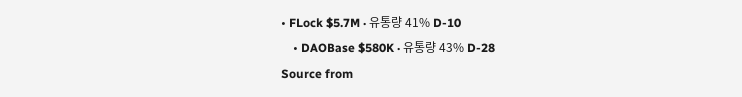• FLock $5.7M · 유통량 41% D-10
    • DAOBase $580K · 유통량 43% D-28
Source from